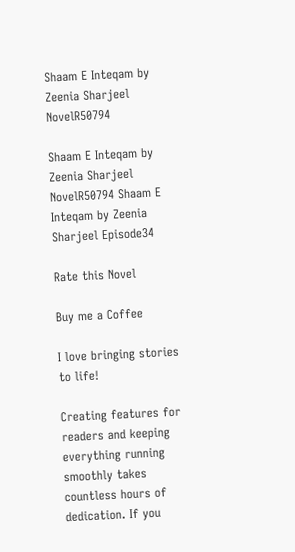Shaam E Inteqam by Zeenia Sharjeel NovelR50794

Shaam E Inteqam by Zeenia Sharjeel NovelR50794 Shaam E Inteqam by Zeenia Sharjeel Episode34

Rate this Novel

Buy me a Coffee

I love bringing stories to life!

Creating features for readers and keeping everything running smoothly takes countless hours of dedication. If you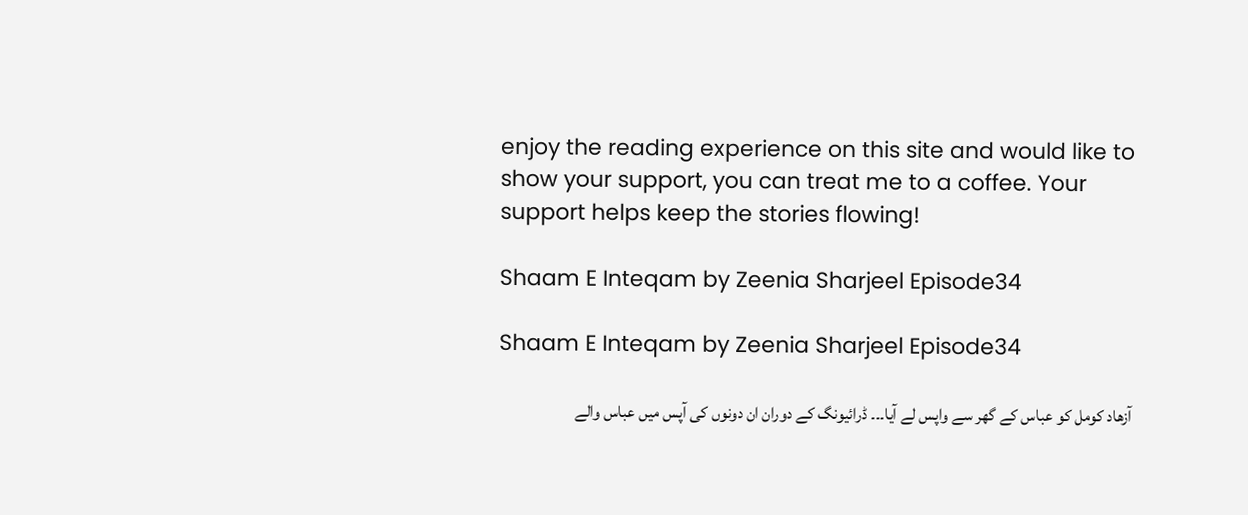enjoy the reading experience on this site and would like to show your support, you can treat me to a coffee. Your support helps keep the stories flowing!

Shaam E Inteqam by Zeenia Sharjeel Episode34

Shaam E Inteqam by Zeenia Sharjeel Episode34

آزھاد کومل کو عباس کے گھر سے واپس لے آیا۔۔۔ ڈرائیونگ کے دوران ان دونوں کی آپس میں عباس والے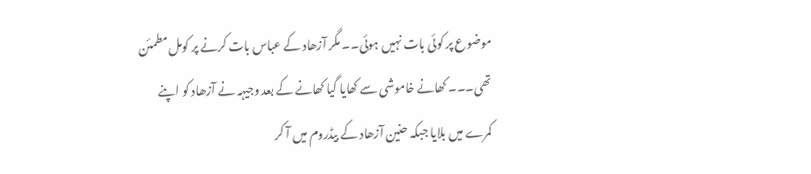موضوع پر کوئی بات نہیں ہوئی۔۔ مگر آزھاد کے عباس بات کرنے پر کومل مطمئن تھی۔۔۔ کھانے خاموشی سے کھایا گیا کھانے کے بعد وجیہہ نے آزھاد کو اپنے کمرے میں بلایا جبکہ حنین آزھاد کے بیڈروم میں آ کر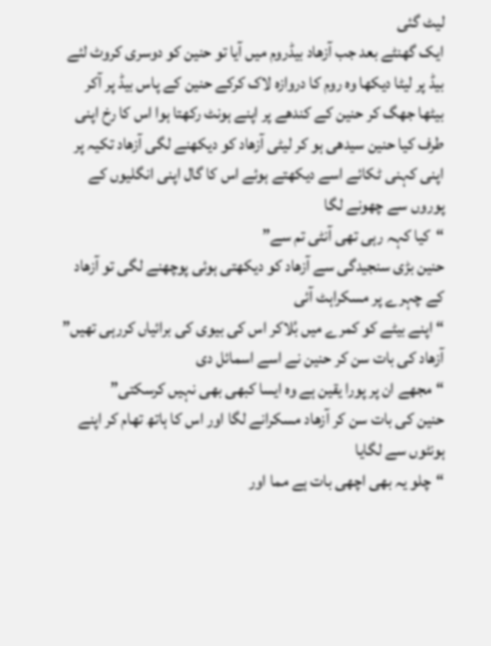لیٹ گئی
ایک گھنٹے بعد جب آزھاد بیڈروم میں آیا تو حنین کو دوسری کروٹ لئے بیڈ پر لیٹا دیکھا وہ روم کا دروازہ لاک کرکے حنین کے پاس بیڈ پر آکر بیٹھا جھگ کر حنین کے کندھے پر اپنے ہونٹ رکھتا ہوا اس کا رخ اپنی طرف کیا حنین سیدھی ہو کر لیٹی آزھاد کو دیکھنے لگی آزھاد تکیہ پر اپنی کہنی ٹکائے اسے دیکھتے ہوئے اس کا گال اپنی انگلیوں کے پوروں سے چھونے لگا
“کیا کہہ رہی تھی آنٹی تم سے”
حنین بڑی سنجیدگی سے آزھاد کو دیکھتی ہوئی پوچھنے لگی تو آزھاد کے چہرے پر مسکراہٹ آئی
“اپنے بیٹے کو کمرے میں بُلاکر اس کی بیوی کی برائیاں کررہی تھیں”
آزھاد کی بات سن کر حنین نے اسے اسمائل دی
“مجھے ان پر پورا یقین ہے وہ ایسا کبھی بھی نہیں کرسکتی”
حنین کی بات سن کر آزھاد مسکرانے لگا اور اس کا ہاتھ تھام کر اپنے ہونٹوں سے لگایا
“چلو یہ بھی اچھی بات ہے مما اور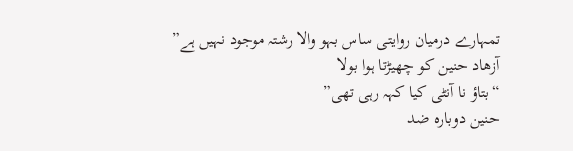تمہارے درمیان روایتی ساس بہو والا رشتہ موجود نہیں ہے”
آزھاد حنین کو چھیڑتا ہوا بولا
“بتاؤ نا آنٹی کیا کہہ رہی تھی”
حنین دوبارہ ضد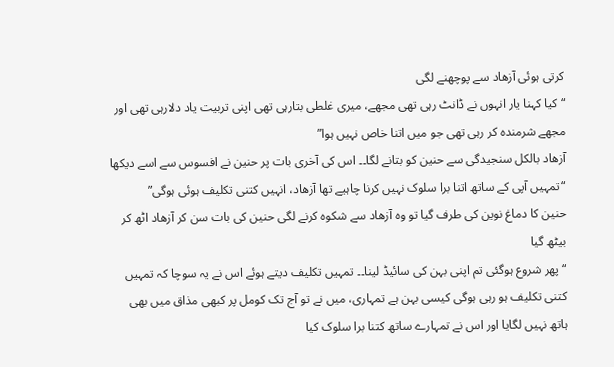کرتی ہوئی آزھاد سے پوچھنے لگی
“کیا کہنا یار انہوں نے ڈانٹ رہی تھی مجھے، میری غلطی بتارہی تھی اپنی تربیت یاد دلارہی تھی اور مجھے شرمندہ کر رہی تھی جو میں اتنا خاص نہیں ہوا”
آزھاد بالکل سنجیدگی سے حنین کو بتانے لگا۔۔ اس کی آخری بات پر حنین نے افسوس سے اسے دیکھا
“تمہیں آپی کے ساتھ اتنا برا سلوک نہیں کرنا چاہیے تھا آزھاد، انہیں کتنی تکلیف ہوئی ہوگی”
حنین کا دماغ نوین کی طرف گیا تو وہ آزھاد سے شکوہ کرنے لگی حنین کی بات سن کر آزھاد اٹھ کر بیٹھ گیا
“پھر شروع ہوگئی تم اپنی بہن کی سائیڈ لینا۔۔ تمہیں تکلیف دیتے ہوئے اس نے یہ سوچا کہ تمہیں کتنی تکلیف ہو رہی ہوگی کیسی بہن ہے تمہاری، میں نے تو آج تک کومل پر کبھی مذاق میں بھی ہاتھ نہیں لگایا اور اس نے تمہارے ساتھ کتنا برا سلوک کیا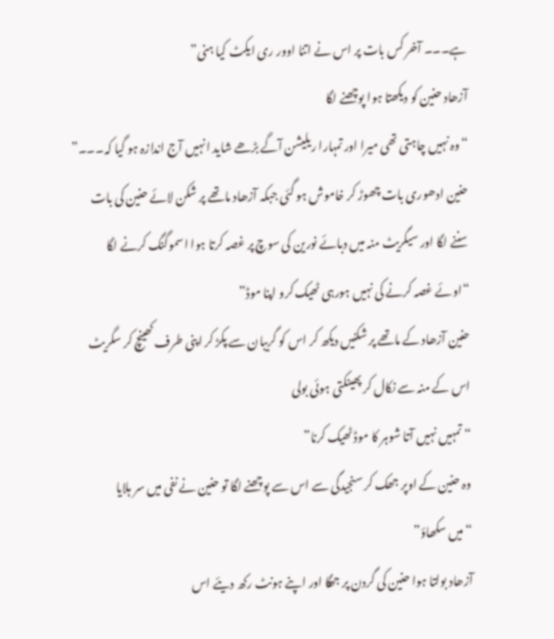ہے۔۔۔ آخر کس بات پر اس نے اتنا اوور ری ایکٹ کیا ہنی”
آزھاد حنین کو دیکھتا ہوا پوچھنے لگا
“وہ نہیں چاہتی تھی میرا اور تمہارا ریلیشن آگے بڑھے شاید انہیں آج اندازہ ہو گیا کہ۔۔۔”
حنین ادھوری بات چھوڑ کر خاموش ہو گئی جبکہ آزھاد ماتھے پر شکن لائے حنین کی بات سننے لگا اور سیگریٹ منہ میں دبائے نورین کی سوچ پر غصہ کرتا ہوا اسموگنگ کرنے لگا
“اوئے غصہ کرنے کی نہیں ہورہی ٹھیک کرو اپنا موڈ”
حنین آزھاد کے ماتھے پر شکنیں دیکھ کر اس کو گریبان سے پکڑ کر اپنی طرف کھینچ کر سگریٹ اس کے منہ سے نکال کر پھینکتی ہوئی بولی
“تمہیں نہیں آتا شوہر کا موڈ ٹھیک کرنا”
وہ حنین کے اوپر جھک کر سنجیدگی سے اس سے پوچھنے لگا تو حنین نے نفی میں سر ہلایا
“میں سکھاؤ”
آزھاد بولتا ہوا حنین کی گردن پر جھگا اور اپنے ہونٹ رکھ دیئے اس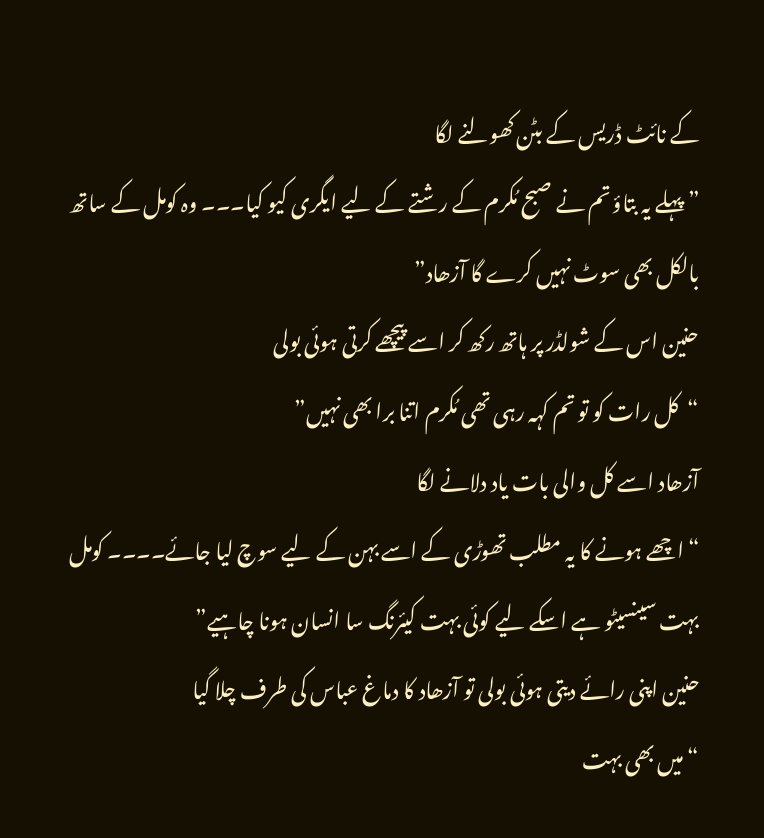کے نائٹ ڈریس کے بٹن کھولنے لگا
” پہلے یہ بتاؤ تم نے صبح مُکرم کے رشتے کے لیے ایگری کیو کیا۔۔۔ وہ کومل کے ساتھ بالکل بھی سوٹ نہیں کرے گا آزھاد”
حنین اس کے شولڈر پر ہاتھ رکھ کر اسے پیچھے کرتی ہوئی بولی
“کل رات کو تو تم کہہ رہی تھی مُکرم اتنا برا بھی نہیں”
آزھاد اسے کل والی بات یاد دلانے لگا
“اچھے ہونے کا یہ مطلب تھوڑی کے اسے بہن کے لیے سوچ لیا جائے۔۔۔۔ کومل بہت سینسیٹو ہے اسکے لیے کوئی بہت کیئرنگ سا انسان ہونا چاہیے”
حنین اپنی رائے دیتی ہوئی بولی تو آزھاد کا دماغ عباس کی طرف چلا گیا
“میں بھی بہت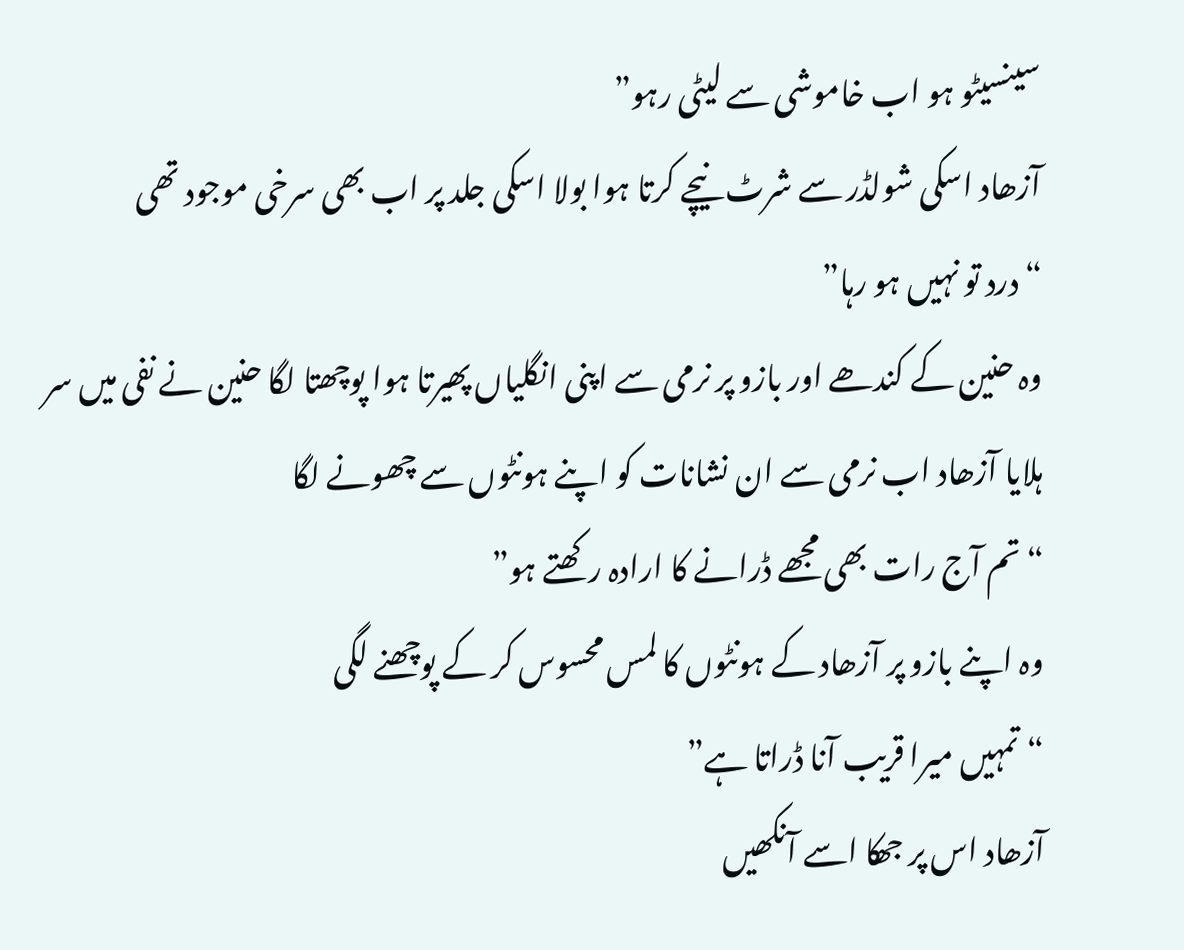سینسیٹو ہو اب خاموشی سے لیٹی رہو”
آزھاد اسکی شولڈر سے شرٹ نیچے کرتا ہوا بولا اسکی جلد پر اب بھی سرخی موجود تھی
“درد تو نہیں ہو رہا”
وہ حنین کے کندھے اور بازو پر نرمی سے اپنی انگلیاں پھیرتا ہوا پوچھتا لگا حنین نے نفی میں سر ہلایا آزھاد اب نرمی سے ان نشانات کو اپنے ہونٹوں سے چھونے لگا
“تم آج رات بھی مجھے ڈرانے کا ارادہ رکھتے ہو”
وہ اپنے بازو پر آزھاد کے ہونٹوں کا لمس محسوس کر کے پوچھنے لگی
“تمہیں میرا قریب آنا ڈراتا ہے”
آزھاد اس پر جھکا اسے آنکھیں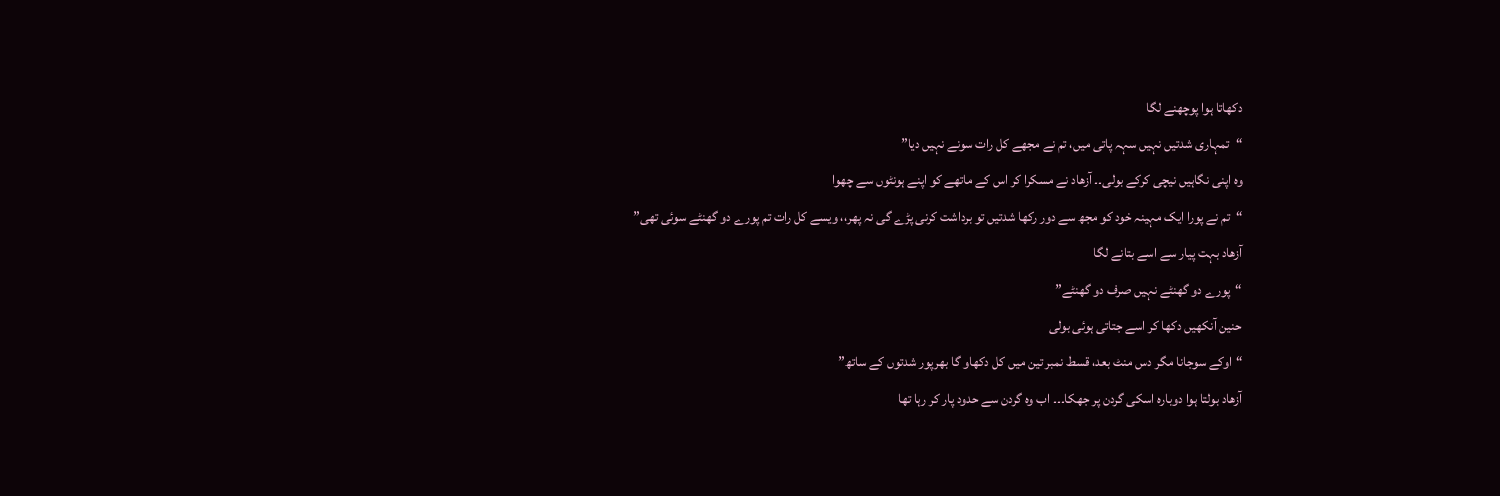دکھاتا ہوا پوچھنے لگا
“تمہاری شدتیں نہیں سہہ پاتی میں، تم نے مجھے کل رات سونے نہیں دیا”
وہ اپنی نگاہیں نیچی کرکے بولی۔۔ آزھاد نے مسکرا کر اس کے ماتھے کو اپنے ہونٹوں سے چھوا
“تم نے پورا ایک مہینہ خود کو مجھ سے دور رکھا شدتیں تو برداشت کرنی پڑے گی نہ پھر،، ویسے کل رات تم پورے دو گھنٹے سوئی تھی”
آزھاد بہت پیار سے اسے بتانے لگا
“پورے دو گھنٹے نہیں صرف دو گھنٹے”
حنین آنکھیں دکھا کر اسے جتاتی ہوئی بولی
“اوکے سوجانا مگر دس منٹ بعد، قسط نمبر تین میں کل دکھاو گا بھرپور شدتوں کے ساتھ”
آزھاد بولتا ہوا دوبارہ اسکی گردن پر جھکا۔۔۔ اب وہ گردن سے حدود پار کر رہا تھا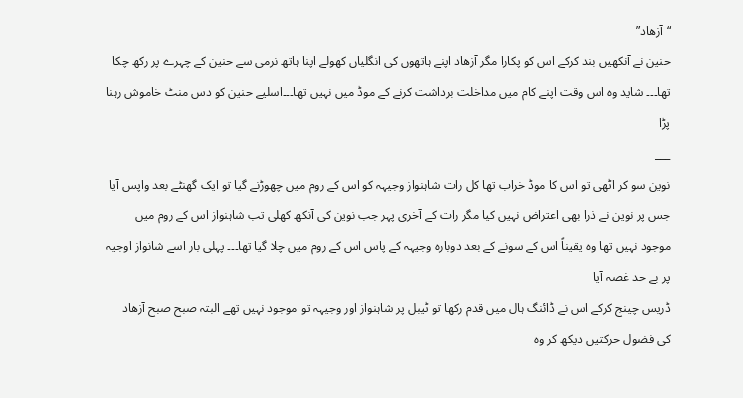“آزھاد”
حنین نے آنکھیں بند کرکے اس کو پکارا مگر آزھاد اپنے ہاتھوں کی انگلیاں کھولے اپنا ہاتھ نرمی سے حنین کے چہرے پر رکھ چکا تھا۔۔۔ شاید وہ اس وقت اپنے کام میں مداخلت برداشت کرنے کے موڈ میں نہیں تھا۔۔۔اسلیے حنین کو دس منٹ خاموش رہنا پڑا
___
نوین سو کر اٹھی تو اس کا موڈ خراب تھا کل رات شاہنواز وجیہہ کو اس کے روم میں چھوڑنے گیا تو ایک گھنٹے بعد واپس آیا جس پر نوین نے ذرا بھی اعتراض نہیں کیا مگر رات کے آخری پہر جب نوین کی آنکھ کھلی تب شاہنواز اس کے روم میں موجود نہیں تھا وہ یقیناً اس کے سونے کے بعد دوبارہ وجیہہ کے پاس اس کے روم میں چلا گیا تھا۔۔۔ پہلی بار اسے شانواز اوجیہ پر بے حد غصہ آیا
ڈریس چینج کرکے اس نے ڈائنگ ہال میں قدم رکھا تو ٹیبل پر شاہنواز اور وجیہہ تو موجود نہیں تھے البتہ صبح صبح آزھاد کی فضول حرکتیں دیکھ کر وہ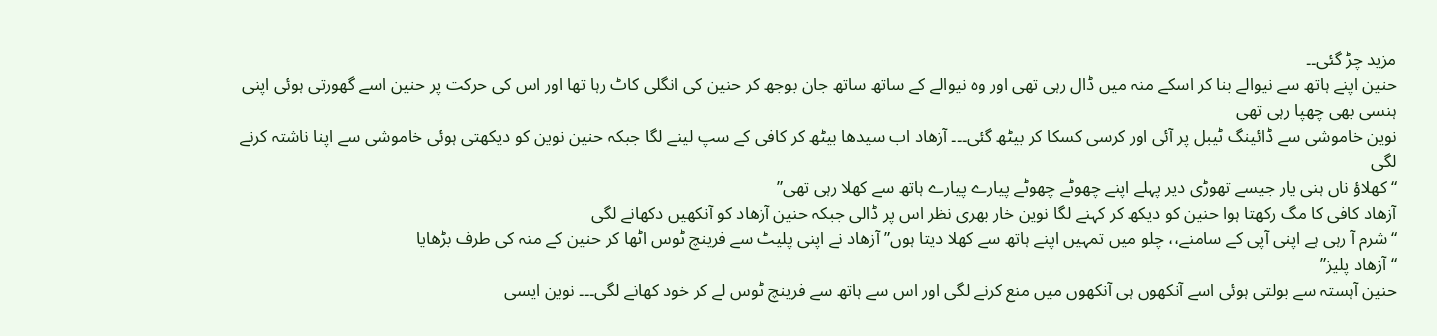مزید چڑ گئی۔۔
حنین اپنے ہاتھ سے نیوالے بنا کر اسکے منہ میں ڈال رہی تھی اور وہ نیوالے کے ساتھ ساتھ جان بوجھ کر حنین کی انگلی کاٹ رہا تھا اور اس کی حرکت پر حنین اسے گھورتی ہوئی اپنی ہنسی بھی چھپا رہی تھی
نوین خاموشی سے ڈائینگ ٹیبل پر آئی اور کرسی کسکا کر بیٹھ گئی۔۔۔ آزھاد اب سیدھا بیٹھ کر کافی کے سپ لینے لگا جبکہ حنین نوین کو دیکھتی ہوئی خاموشی سے اپنا ناشتہ کرنے لگی
“کھلاؤ ناں ہنی یار جیسے تھوڑی دیر پہلے اپنے چھوٹے چھوٹے پیارے پیارے ہاتھ سے کھلا رہی تھی”
آزھاد کافی کا مگ رکھتا ہوا حنین کو دیکھ کر کہنے لگا نوین خار بھری نظر اس پر ڈالی جبکہ حنین آزھاد کو آنکھیں دکھانے لگی
“شرم آ رہی ہے اپنی آپی کے سامنے،، چلو میں تمہیں اپنے ہاتھ سے کھلا دیتا ہوں” آزھاد نے اپنی پلیٹ سے فرینچ ٹوس اٹھا کر حنین کے منہ کی طرف بڑھایا
“آزھاد پلیز”
حنین آہستہ سے بولتی ہوئی اسے آنکھوں ہی آنکھوں میں منع کرنے لگی اور اس سے ہاتھ سے فرینچ ٹوس لے کر خود کھانے لگی۔۔۔ نوین ایسی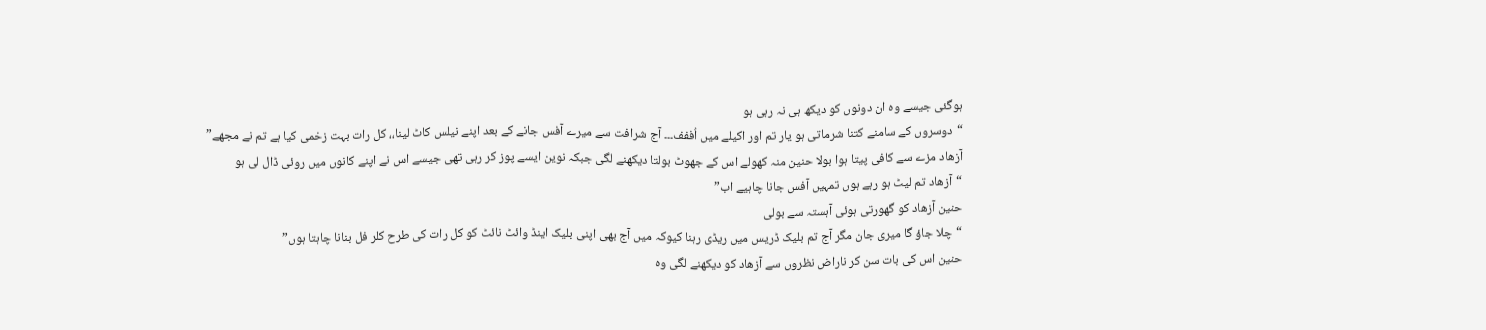ہوگئی جیسے وہ ان دونوں کو دیکھ ہی نہ رہی ہو
“دوسروں کے سامنے کتنا شرماتی ہو یار تم اور اکیلے میں اُففف۔۔۔ آج شرافت سے میرے آفس جانے کے بعد اپنے نیلس کاٹ لینا،، کل رات بہت زخمی کیا ہے تم نے مجھے”
آزھاد مزے سے کافی پیتا ہوا بولا حنین منہ کھولے اس کے جھوٹ بولتا دیکھنے لگی جبکہ نوین ایسے پوز کر رہی تھی جیسے اس نے اپنے کانوں میں روئی ڈال لی ہو
“آزھاد تم لیٹ ہو رہے ہوں تمہیں آفس جانا چاہیے اب”
حنین آزھاد کو گھورتی ہوئی آہستہ سے بولی
“چلا جاؤ گا میری جان مگر آج تم بلیک ڈریس میں ریڈی رہنا کیوکہ میں آج بھی اپنی بلیک اینڈ وائٹ نائٹ کو کل رات کی طرح کلر فل بنانا چاہتا ہوں”
حنین اس کی بات سن کر ناراض نظروں سے آزھاد کو دیکھنے لگی وہ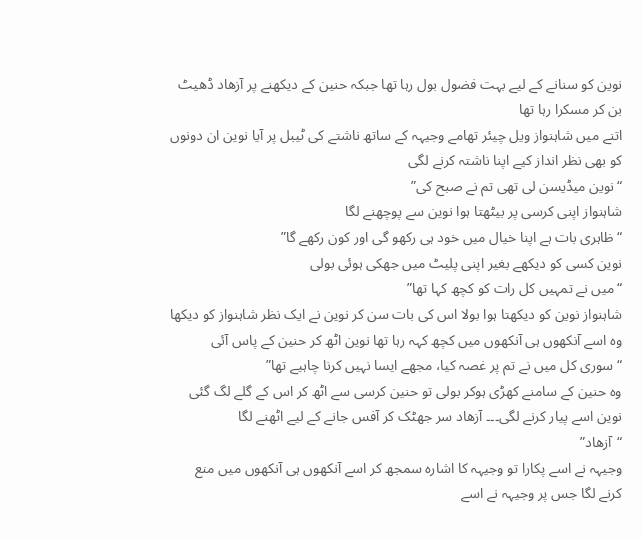نوین کو سنانے کے لیے بہت فضول بول رہا تھا جبکہ حنین کے دیکھنے پر آزھاد ڈھیٹ بن کر مسکرا رہا تھا
اتنے میں شاہنواز ویل چیئر تھامے وجیہہ کے ساتھ ناشتے کی ٹیبل پر آیا نوین ان دونوں کو بھی نظر انداز کیے اپنا ناشتہ کرنے لگی
“نوین میڈیسن لی تھی تم نے صبح کی”
شاہنواز اپنی کرسی پر بیٹھتا ہوا نوین سے پوچھنے لگا
“ظاہری بات ہے اپنا خیال میں خود ہی رکھو گی اور کون رکھے گا”
نوین کسی کو دیکھے بغیر اپنی پلیٹ میں جھکی ہوئی بولی
“میں نے تمہیں کل رات کو کچھ کہا تھا”
شاہنواز نوین کو دیکھتا ہوا بولا اس کی بات سن کر نوین نے ایک نظر شاہنواز کو دیکھا وہ اسے آنکھوں ہی آنکھوں میں کچھ کہہ رہا تھا نوین اٹھ کر حنین کے پاس آئی
“سوری کل میں نے تم پر غصہ کیا، مجھے ایسا نہیں کرنا چاہیے تھا”
وہ حنین کے سامنے کھڑی ہوکر بولی تو حنین کرسی سے اٹھ کر اس کے گلے لگ گئی نوین اسے پیار کرنے لگی۔۔۔ آزھاد سر جھٹک کر آفس جانے کے لیے اٹھنے لگا
“آزھاد”
وجیہہ نے اسے پکارا تو وجیہہ کا اشارہ سمجھ کر اسے آنکھوں ہی آنکھوں میں منع کرنے لگا جس پر وجیہہ نے اسے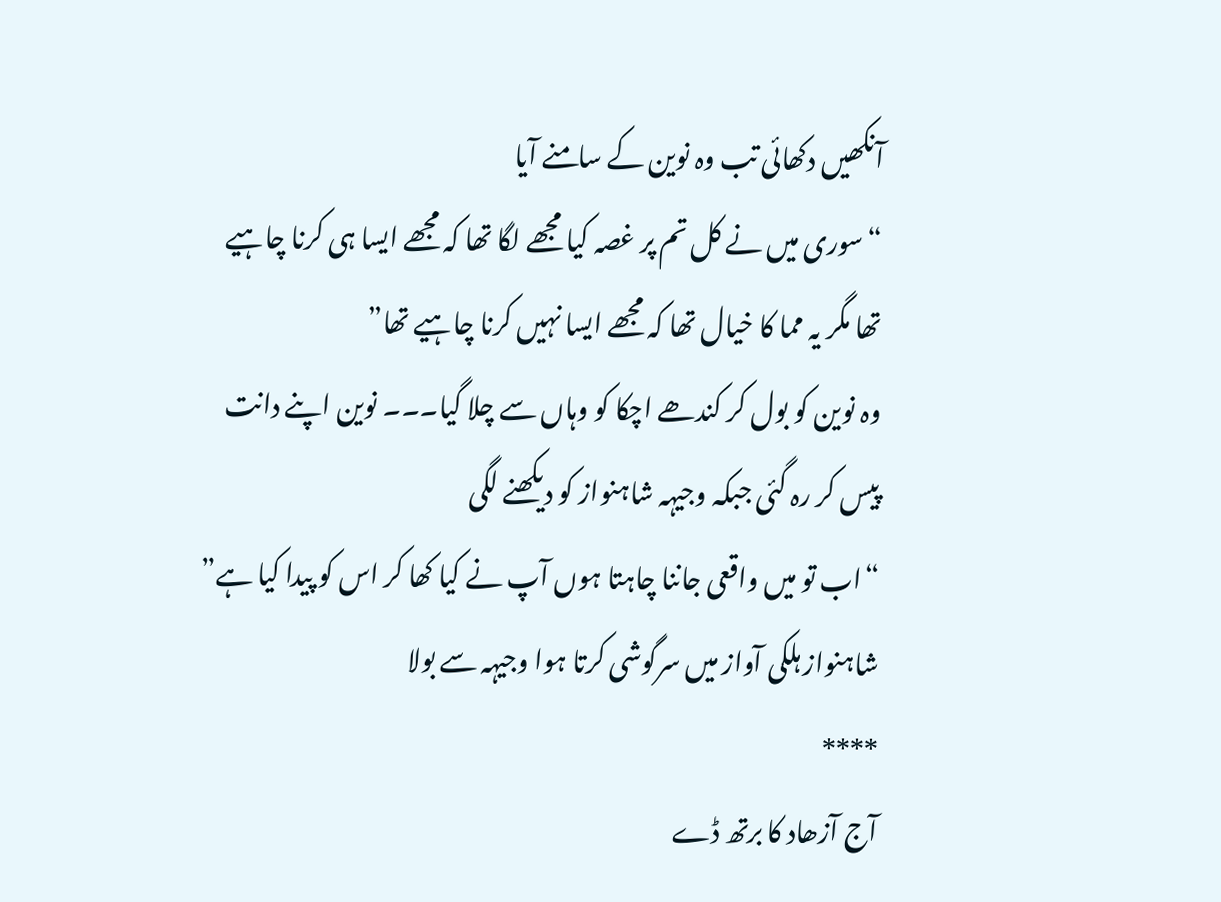آنکھیں دکھائی تب وہ نوین کے سامنے آیا
“سوری میں نے کل تم پر غصہ کیا مجھے لگا تھا کہ مجھے ایسا ہی کرنا چاہیے تھا مگر یہ مما کا خیال تھا کہ مجھے ایسا نہیں کرنا چاہیے تھا”
وہ نوین کو بول کر کندھے اچکا کو وہاں سے چلا گیا۔۔۔ نوین اپنے دانت پیس کر رہ گئی جبکہ وجیہہ شاہنواز کو دیکھنے لگی
“اب تو میں واقعی جاننا چاہتا ہوں آپ نے کیا کھا کر اس کو پیدا کیا ہے”
شاہنواز ہلکی آواز میں سرگوشی کرتا ہوا وجیہہ سے بولا
****
آج آزھاد کا برتھ ڈے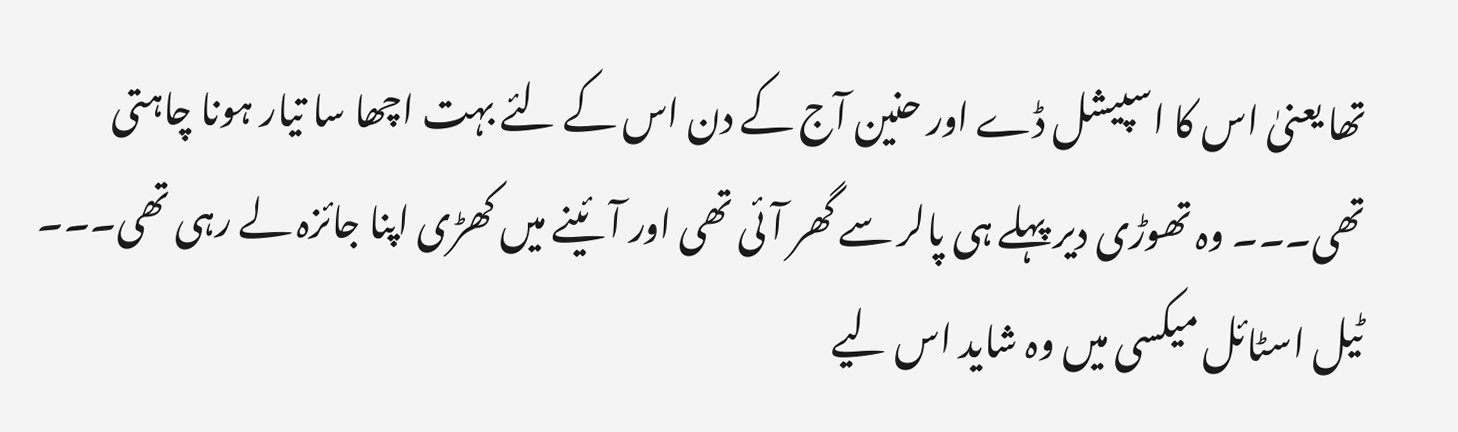تھا یعنیٰ اس کا اسپیشل ڈے اور حنین آج کے دن اس کے لئے بہت اچھا سا تیار ہونا چاہتی تھی۔۔۔ وہ تھوڑی دیر پہلے ہی پالر سے گھر آئی تھی اور آئینے میں کھڑی اپنا جائزہ لے رہی تھی۔۔۔ ٹیل اسٹائل میکسی میں وہ شاید اس لیے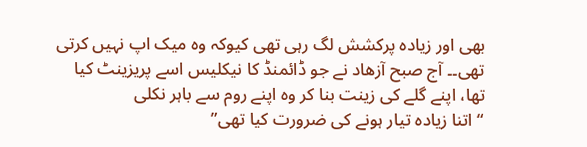بھی اور زیادہ پرکشش لگ رہی تھی کیوکہ وہ میک اپ نہیں کرتی تھی۔۔ آج صبح آزھاد نے جو ڈائمنڈ کا نیکلیس اسے پریزینٹ کیا تھا، اپنے گلے کی زینت بنا کر وہ اپنے روم سے باہر نکلی
“اتنا زیادہ تیار ہونے کی ضرورت کیا تھی”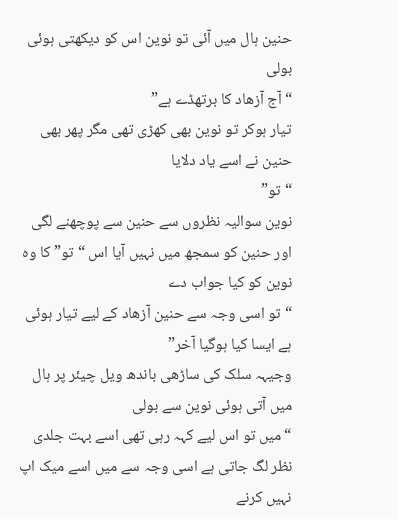حنین ہال میں آئی تو نوین اس کو دیکھتی ہوئی بولی
“آج آزھاد کا برتھڈے ہے”
تیار ہوکر تو نوین بھی کھڑی تھی مگر پھر بھی حنین نے اسے یاد دلایا
“تو”
نوین سوالیہ نظروں سے حنین سے پوچھنے لگی اور حنین کو سمجھ میں نہیں آیا اس “تو” کا وہ نوین کو کیا جواب دے
“تو اسی وجہ سے حنین آزھاد کے لیے تیار ہوئی ہے ایسا کیا ہوگیا آخر”
وجیہہ سلک کی ساڑھی باندھ ویل چیئر پر ہال میں آتی ہوئی نوین سے بولی
“میں تو اس لیے کہہ رہی تھی اسے بہت جلدی نظر لگ جاتی ہے اسی وجہ سے میں اسے میک اپ نہیں کرنے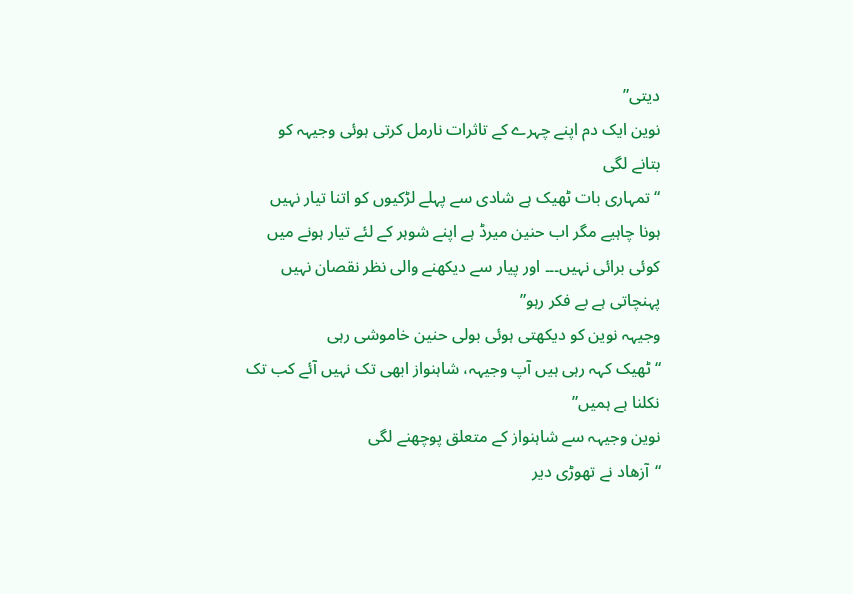دیتی”
نوین ایک دم اپنے چہرے کے تاثرات نارمل کرتی ہوئی وجیہہ کو بتانے لگی
“تمہاری بات ٹھیک ہے شادی سے پہلے لڑکیوں کو اتنا تیار نہیں ہونا چاہیے مگر اب حنین میرڈ ہے اپنے شوہر کے لئے تیار ہونے میں کوئی برائی نہیں۔۔۔ اور پیار سے دیکھنے والی نظر نقصان نہیں پہنچاتی ہے بے فکر رہو”
وجیہہ نوین کو دیکھتی ہوئی بولی حنین خاموشی رہی
“ٹھیک کہہ رہی ہیں آپ وجیہہ، شاہنواز ابھی تک نہیں آئے کب تک نکلنا ہے ہمیں”
نوین وجیہہ سے شاہنواز کے متعلق پوچھنے لگی
“آزھاد نے تھوڑی دیر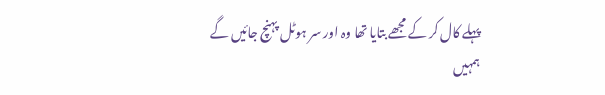پہلے کال کر کے مجھے بتایا تھا وہ اور سر ہوٹل پہنچ جائیں گے ہمہیں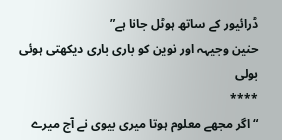ڈرائیور کے ساتھ ہوٹل جانا ہے”
حنین وجیہہ اور نوین کو باری باری دیکھتی ہوئی بولی
****
“اگر مجھے معلوم ہوتا میری بیوی نے آج میرے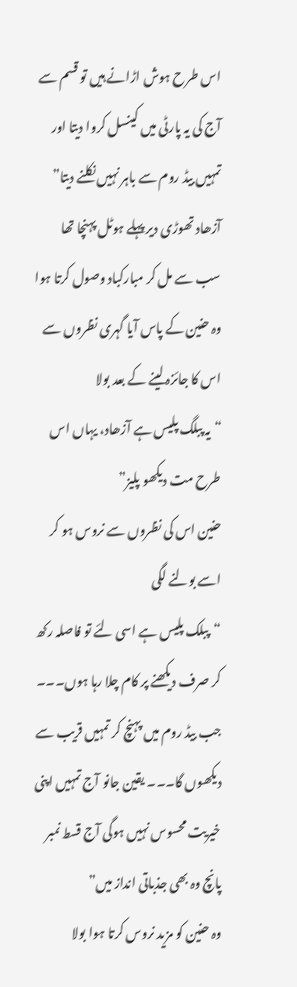اس طرح ہوش اڑانے ہیں تو قسم سے آج کی یہ پارٹی میں کینسل کروا دیتا اور تمہیں بیڈ روم سے باہر نہیں نکلنے دیتا”
آزھاد تھوڑی دیر پہلے ہوٹل پہنچا تھا سب سے مل کر مبارکباد وصول کرتا ہوا وہ حنین کے پاس آیا گہری نظروں سے اس کا جائزہ لینے کے بعد بولا
“یہ پبلگ پلیس ہے آزھاد، یہاں اس طرح مت دیکھو پلیز”
حنین اس کی نظروں سے نروس ہو کر اسے بولنے لگی
“پبلک پلیس ہے اسی لئے تو فاصلہ رکھ کر صرف دیکھنے پر کام چلا رہا ہوں۔۔۔ جب بیڈ روم میں پہنچ کر تمہیں قریب سے دیکھوں گا۔۔۔ یقین جانو آج تمہیں اپنی خیریت محسوس نہیں ہوگی آج قسط نمبر پانچ وہ بھی جذباتی انداز میں”
وہ حنین کو مزید نروس کرتا ہوا بولا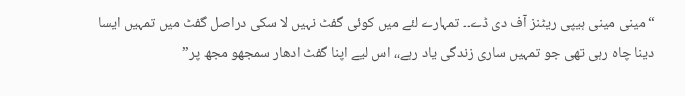“مینی مینی ہیپی ریٹنز آف دی ڈے۔۔ تمہارے لئے میں کوئی گفٹ نہیں لا سکی دراصل گفٹ میں تمہیں ایسا دینا چاہ رہی تھی جو تمہیں ساری زندگی یاد رہے،، اس لیے اپنا گفٹ ادھار سمجھو مجھ پر”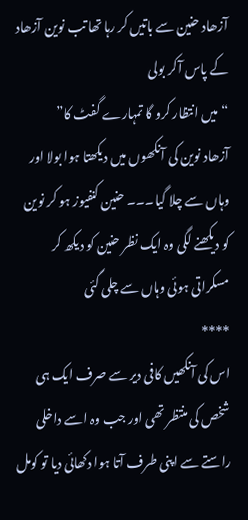آزھاد حنین سے باتیں کر رہا تھا تب نوین آزھاد کے پاس آکر بولی
“میں انتظار کرو گا تمہارے گفٹ کا”
آزھاد نوین کی آنکھوں میں دیکھتا ہوا بولا اور وہاں سے چلا گیا۔۔۔ حنین کنفیوز ہو کر نوین کو دیکھنے لگی وہ ایک نظر حنین کو دیکھ کر مسکراتی ہوئی وہاں سے چلی گئی
****
اس کی آنکھیں کافی دیر سے صرف ایک ہی شخص کی منتظر تھی اور جب وہ اسے داخلی راستے سے اپنی طرف آتا ہوا دکھائی دیا تو کومل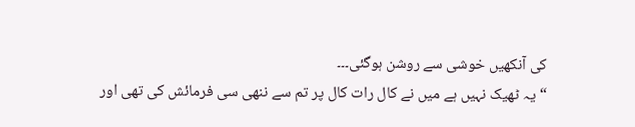کی آنکھیں خوشی سے روشن ہوگئی۔۔۔
“یہ ٹھیک نہیں ہے میں نے کال رات کال پر تم سے ننھی سی فرمائش کی تھی اور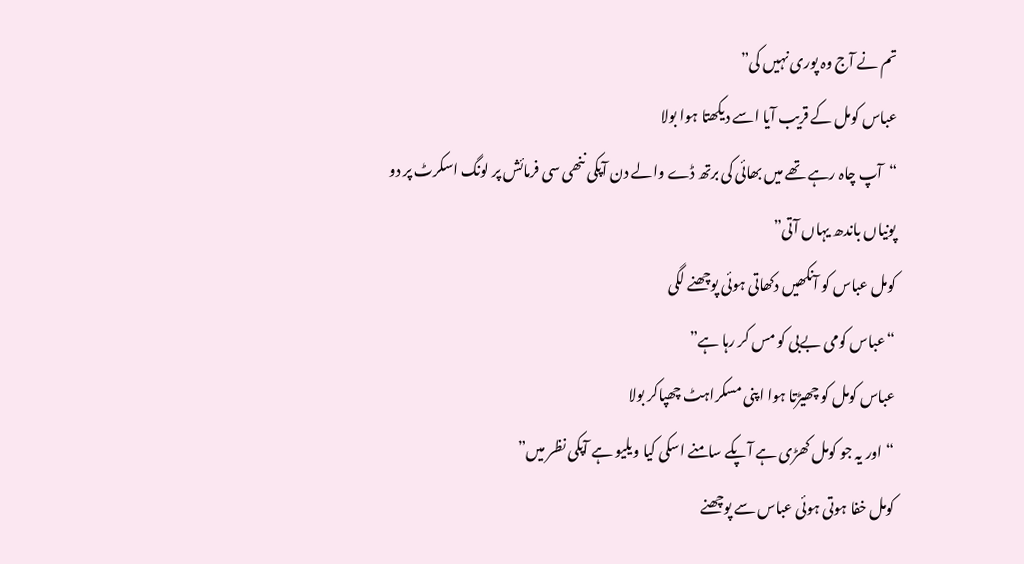تم نے آج وہ پوری نہیں کی”
عباس کومل کے قریب آیا اسے دیکھتا ہوا بولا
“آپ چاہ رہے تھے میں بھائی کی برتھ ڈے والے دن آپکی ننھی سی فرمائش پر لونگ اسکرٹ پر دو پونیاں باندھ یہاں آتی”
کومل عباس کو آنکھیں دکھاتی ہوئی پوچھنے لگی
“عباس کومی بےبی کو مس کر رہا ہے”
عباس کومل کو چھیڑتا ہوا اپنی مسکراہٹ چھپاکر بولا
“اور یہ جو کومل کھڑی ہے آپکے سامنے اسکی کیا ویلیو ہے آپکی نظر میں”
کومل خفا ہوتی ہوئی عباس سے پوچھنے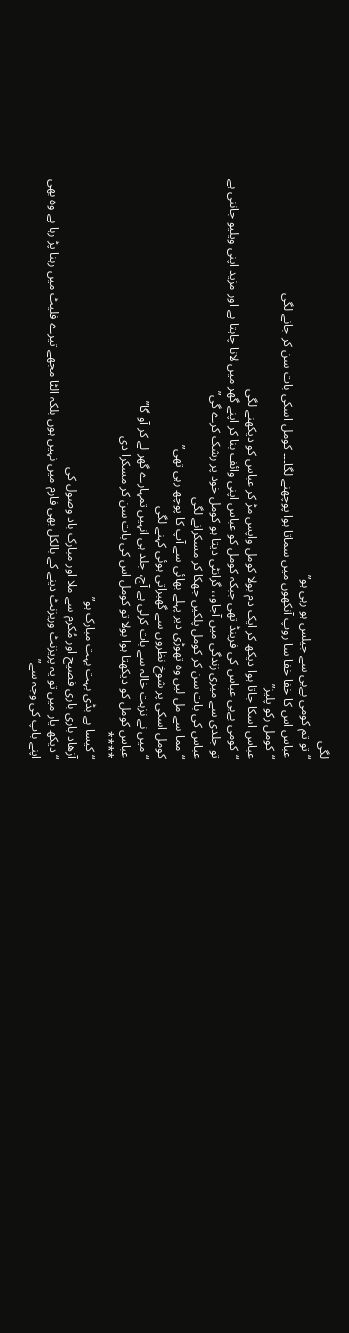لگی
“تو تم کومی بےبی سے جیلس ہو رہی ہو”
عباس اس کا خفا خفا سا روپ آنکھوں میں سماتا ہوا پوچھنے لگا۔۔۔ کومل اسکی بات سن کر جانے لگی
“کومل رکو پلیز”
عباس اسکا جاتا ہوا دیکھ کر ایک دم بولا کومل واپس مڑ کر عباس کو دیکھنے لگی
“کومی بےبی عباس کی فرینڈ تھی جبکہ کومل کو عباس اپنی وائف بنا کر اپنے گھر میں لانا چاہتا ہے اور مزید اپنی ویلیو جاننی ہے تو جلدی سے میری زندگی میں آجاو،، گرانٹی دیتا ہو کومل خود پر رشک کرے گی”
عباس کی بات سن کر کومل پلکیں جھکا کر مسکرانے لگی
“مما سے مل لیں وہ تھوڑی دیر پہلے بھائی سے آپ کا پوچھ رہی تھی”
کومل اسکی پر شوخ نظروں سے گھبراتی ہوئی کہنے لگی
“میں نے نزہت خالہ سے بات کرلی ہے آج، جلد ہی انہیں تمہارے گھر لے کر آو گا”
عباس کومل کو دیکھتا ہوا بولا تو کومل اس کی بات سن کر مسکرا دی
****
“کیسا ہے بڈی بہت بہت مبارک ہو”
آزھاد باری باری فصیح اور مُکرم سے ملا اور مبارک باد وصول کی
“دیکھ یار میں تو یہ پریزنٹ وریزنٹ دینے کے بالکل بھی فارم میں نہیں ہوں بلکہ الٹا مجھے تیرے فلیٹ میں رہنا پڑ رہا ہے وہ بھی اپنے باپ کی وجہ سے”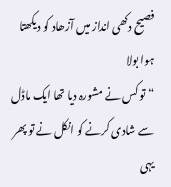فصیح دکھی انداز میں آزھاد کو دیکھتا ہوا بولا
“تو کس نے مشورہ دیا تھا ایک ماڈل سے شادی کرنے کو انکل نے تو پھر یہی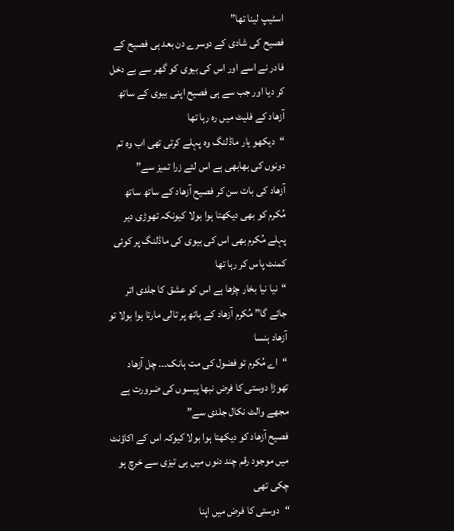اسٹیپ لینا تھا”
فصیح کی شادی کے دوسرے دن بعد ہی فصیح کے فادر نے اسے اور اس کی بیوی کو گھر سے بے دخل کر دیا اور جب سے ہی فصیح اپنی بیوی کے ساتھ آزھاد کے فلیٹ میں رہ رہا تھا
“دیکھو یار ماڈلنگ وہ پہلے کرتی تھی اب وہ تم دونوں کی بھابھی ہے اس لئے زرا تمیز سے”
آزھاد کی بات سن کر فصیح آزھاد کے ساتھ ساتھ مُکرم کو بھی دیکھتا ہوا بولا کیونکہ تھوڑی دیر پہلے مُکرم بھی اس کی بیوی کی ماڈلنگ پر کوئی کمنٹ پاس کر رہا تھا
“نیا نیا بخار چڑھا ہے اس کو عشق کا جلدی اتر جائے گا” مُکرم آزھاد کے ہاتھ پر تالی مارتا ہوا بولا تو آزھاد ہنسا
“اے مُکرم تو فضول کی مت ہانک۔۔۔ چل آزھاد تھوڑا دوستی کا فرض نبھا پیسوں کی ضرورت ہے مجھے والٹ نکال جلدی سے”
فصیح آزھاد کو دیکھتا ہوا بولا کیوکہ اس کے اکاؤنٹ میں موجود رقم چند دنوں میں ہی تیزی سے خرچ ہو چکی تھی
“دوستی کا فرض میں اپنا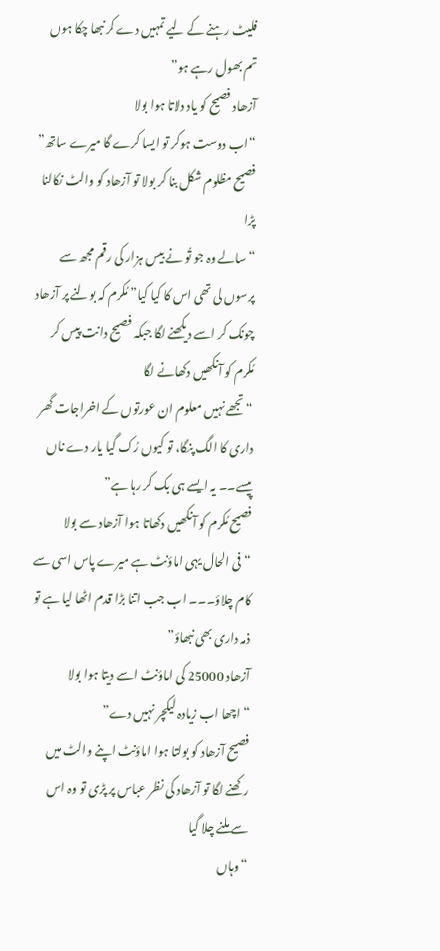فلیٹ رہنے کے لیے تمہیں دے کر نبھا چکا ہوں تم بھول رہے ہو”
آزھاد فصیح کو یاد دلاتا ہوا بولا
“اب دوست ہوکر تو ایسا کرے گا میرے ساتھ”
فصیح مظلوم شکل بنا کر بولا تو آزھاد کو والٹ نکالنا پڑا
“سالے وہ جو تُو نے بیس ہزار کی رقم مجھ سے پرسوں لی تھی اس کا کیا کیا” مُکرم کہ بولنے پر آزھاد چونک کر اسے دیکھنے لگا جبکہ فصیح دانت پیس کر مُکرم کو آنکھیں دکھانے لگا
“تجھے نہیں معلوم ان عورتوں کے اخراجات گھر داری کا الگ پنگا، تو کیوں رُک گیا یار دے ناں پیسے۔۔ یہ ایسے ہی بک کر رہا ہے”
فصیح مُکرم کو آنکھیں دکھاتا ہوا آزھاد سے بولا
“فی الحال یہی اماؤنٹ ہے میرے پاس اسی سے کام چلاؤ۔۔۔ اب جب اتنا بڑا قدم اٹھا لیا ہے تو ذمہ داری بھی نبھاؤ”
آزھاد 25000 کی اماؤنٹ اسے دیتا ہوا بولا
“اچھا اب زیادہ لیکچر نہیں دے”
فصیح آزھاد کو بولتا ہوا اماؤنٹ اپنے والٹ میں رکھنے لگا تو آزھاد کی نظر عباس پر پڑی تو وہ اس سے ملنے چلا گیا
“وہاں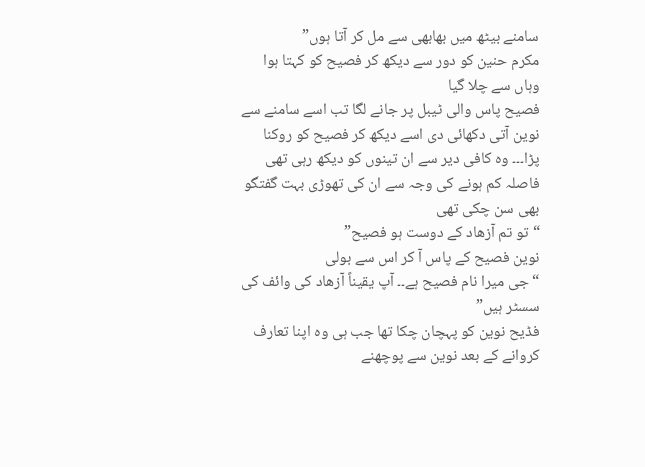سامنے بیٹھ میں بھابھی سے مل کر آتا ہوں”
مکرم حنین کو دور سے دیکھ کر فصیح کو کہتا ہوا وہاں سے چلا گیا
فصیح پاس والی ٹیبل پر جانے لگا تب اسے سامنے سے نوین آتی دکھائی دی اسے دیکھ کر فصیح کو روکنا پڑا۔۔۔ وہ کافی دیر سے ان تینوں کو دیکھ رہی تھی فاصلہ کم ہونے کی وجہ سے ان کی تھوڑی بہت گفتگو بھی سن چکی تھی
“تو تم آزھاد کے دوست ہو فصیح”
نوین فصیح کے پاس آ کر اس سے بولی
“جی میرا نام فصیح ہے۔۔ آپ یقیناً آزھاد کی وائف کی سسٹر ہیں”
فڈیح نوین کو پہچان چکا تھا جب ہی وہ اپنا تعارف کروانے کے بعد نوین سے پوچھنے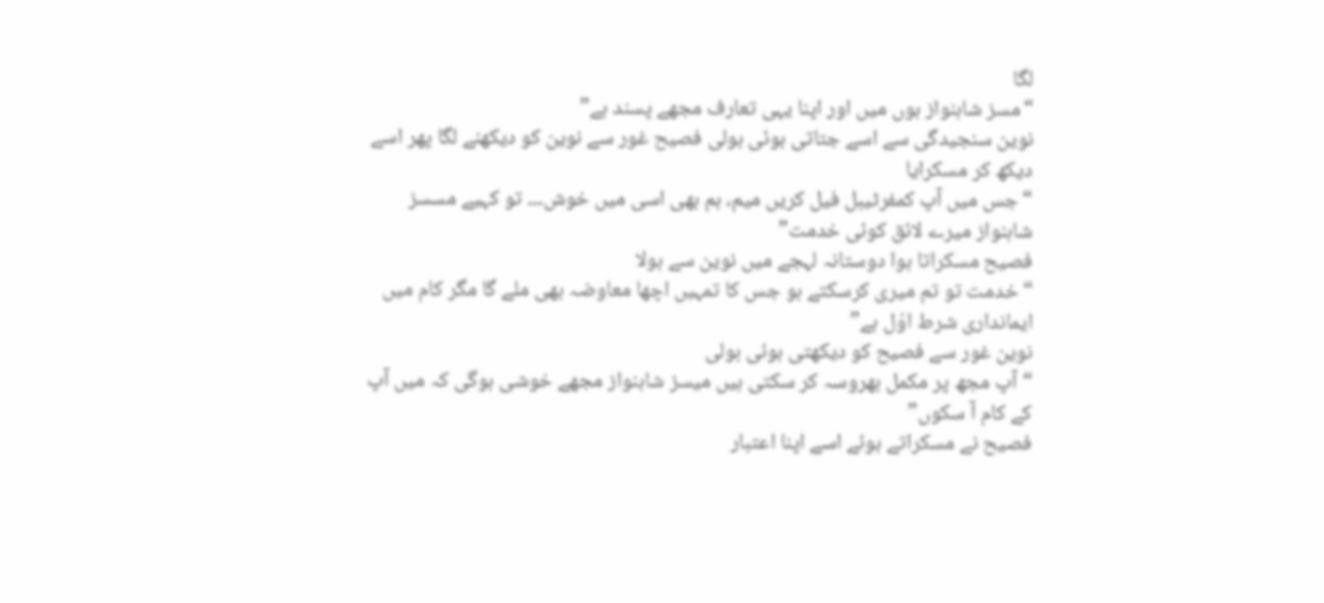لگا
“مسز شاہنواز ہوں میں اور اپنا یہی تعارف مجھے پسند ہے”
نوین سنجیدگی سے اسے جتاتی ہوئی بولی فصیح غور سے نوین کو دیکھنے لگا پھر اسے دیکھ کر مسکرایا
“جس میں آپ کمفرٹیبل فیل کریں میم، ہم بھی اسی میں خوش۔۔۔ تو کہیے مسسز شاہنواز میرے لائق کوئی خدمت”
فصیح مسکراتا ہوا دوستانہ لہجے میں نوین سے بولا
“خدمت تو تم میری کرسکتے ہو جس کا تمہیں اچھا معاوضہ بھی ملے گا مگر کام میں ایمانداری شرط اوّل ہے”
نوین غور سے فصیح کو دیکھتی ہوئی بولی
“آپ مجھ پر مکمل بھروسہ کر سکتی ہیں میسز شاہنواز مجھے خوشی ہوگی کہ میں آپ کے کام آ سکوں”
فصیح نے مسکراتے ہوئے اسے اپنا اعتبار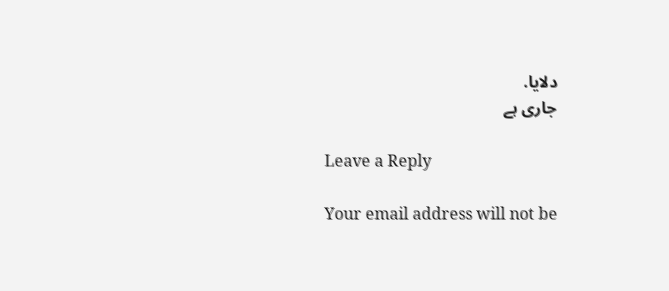دلایا.
جاری ہے

Leave a Reply

Your email address will not be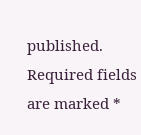published. Required fields are marked *